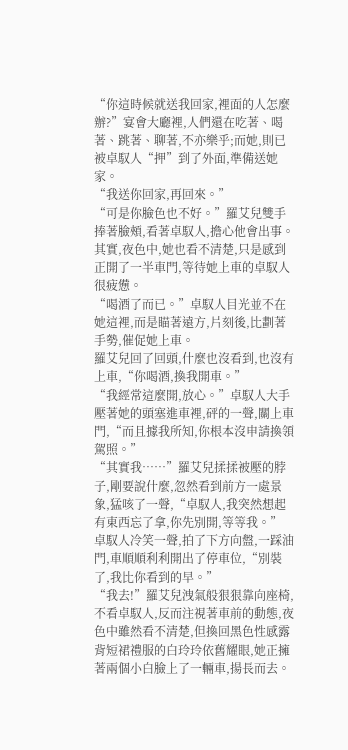“你這時候就送我回家,裡面的人怎麼辦?”宴會大廳裡,人們還在吃著、喝著、跳著、聊著,不亦樂乎;而她,則已被卓馭人“押”到了外面,準備送她家。
“我送你回家,再回來。”
“可是你臉色也不好。”羅艾兒雙手捧著臉頰,看著卓馭人,擔心他會出事。
其實,夜色中,她也看不清楚,只是感到正開了一半車門,等待她上車的卓馭人很疲憊。
“喝酒了而已。”卓馭人目光並不在她這裡,而是瞄著遠方,片刻後,比劃著手勢,催促她上車。
羅艾兒回了回頭,什麼也沒看到,也沒有上車,“你喝酒,換我開車。”
“我經常這麼開,放心。”卓馭人大手壓著她的頭塞進車裡,砰的一聲,關上車門,“而且據我所知,你根本沒申請換領駕照。”
“其實我……”羅艾兒揉揉被壓的脖子,剛要說什麼,忽然看到前方一處景象,猛咳了一聲,“卓馭人,我突然想起有東西忘了拿,你先別開,等等我。”
卓馭人冷笑一聲,拍了下方向盤,一踩油門,車順順利利開出了停車位,“別裝了,我比你看到的早。”
“我去!”羅艾兒洩氣般狠狠靠向座椅,不看卓馭人,反而注視著車前的動態,夜色中雖然看不清楚,但換回黑色性感露背短裙禮服的白玲玲依舊耀眼,她正擁著兩個小白臉上了一輛車,揚長而去。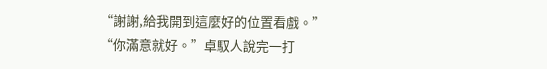“謝謝,給我開到這麼好的位置看戲。”
“你滿意就好。”卓馭人說完一打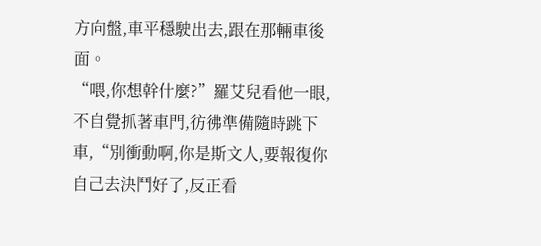方向盤,車平穩駛出去,跟在那輛車後面。
“喂,你想幹什麼?”羅艾兒看他一眼,不自覺抓著車門,彷彿準備隨時跳下車,“別衝動啊,你是斯文人,要報復你自己去決鬥好了,反正看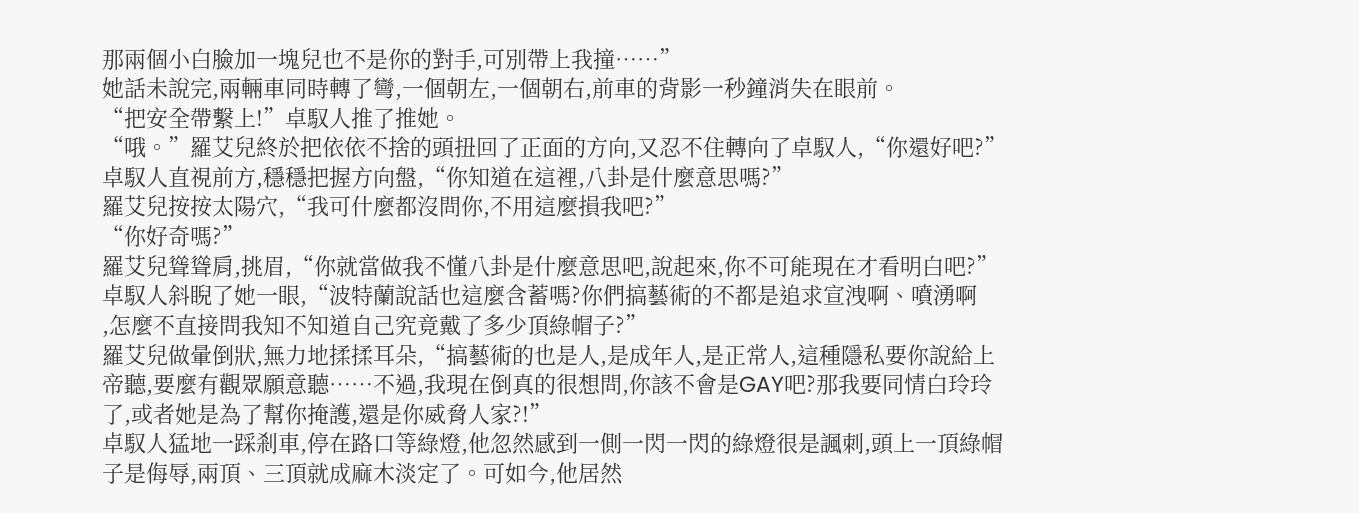那兩個小白臉加一塊兒也不是你的對手,可別帶上我撞……”
她話未說完,兩輛車同時轉了彎,一個朝左,一個朝右,前車的背影一秒鐘消失在眼前。
“把安全帶繫上!”卓馭人推了推她。
“哦。”羅艾兒終於把依依不捨的頭扭回了正面的方向,又忍不住轉向了卓馭人,“你還好吧?”
卓馭人直視前方,穩穩把握方向盤,“你知道在這裡,八卦是什麼意思嗎?”
羅艾兒按按太陽穴,“我可什麼都沒問你,不用這麼損我吧?”
“你好奇嗎?”
羅艾兒聳聳肩,挑眉,“你就當做我不懂八卦是什麼意思吧,說起來,你不可能現在才看明白吧?”
卓馭人斜睨了她一眼,“波特蘭說話也這麼含蓄嗎?你們搞藝術的不都是追求宣洩啊、噴湧啊
,怎麼不直接問我知不知道自己究竟戴了多少頂綠帽子?”
羅艾兒做暈倒狀,無力地揉揉耳朵,“搞藝術的也是人,是成年人,是正常人,這種隱私要你說給上帝聽,要麼有觀眾願意聽……不過,我現在倒真的很想問,你該不會是GAY吧?那我要同情白玲玲了,或者她是為了幫你掩護,還是你威脅人家?!”
卓馭人猛地一踩剎車,停在路口等綠燈,他忽然感到一側一閃一閃的綠燈很是諷刺,頭上一頂綠帽子是侮辱,兩頂、三頂就成麻木淡定了。可如今,他居然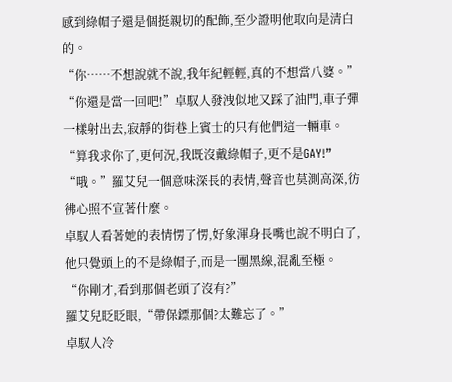感到綠帽子還是個挺親切的配飾,至少證明他取向是清白的。
“你……不想說就不說,我年紀輕輕,真的不想當八婆。”
“你還是當一回吧!”卓馭人發洩似地又踩了油門,車子彈一樣射出去,寂靜的街巷上賓士的只有他們這一輛車。“算我求你了,更何況,我既沒戴綠帽子,更不是GAY!”
“哦。”羅艾兒一個意味深長的表情,聲音也莫測高深,彷彿心照不宣著什麼。
卓馭人看著她的表情愣了愣,好象渾身長嘴也說不明白了,他只覺頭上的不是綠帽子,而是一團黑線,混亂至極。
“你剛才,看到那個老頭了沒有?”
羅艾兒眨眨眼,“帶保鏢那個?太難忘了。”
卓馭人冷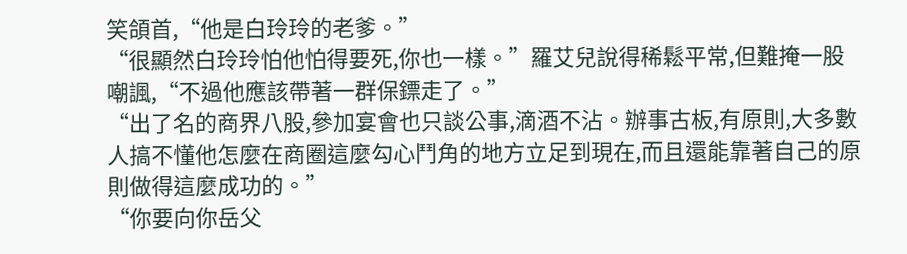笑頜首,“他是白玲玲的老爹。”
“很顯然白玲玲怕他怕得要死,你也一樣。”羅艾兒說得稀鬆平常,但難掩一股嘲諷,“不過他應該帶著一群保鏢走了。”
“出了名的商界八股,參加宴會也只談公事,滴酒不沾。辦事古板,有原則,大多數人搞不懂他怎麼在商圈這麼勾心鬥角的地方立足到現在,而且還能靠著自己的原則做得這麼成功的。”
“你要向你岳父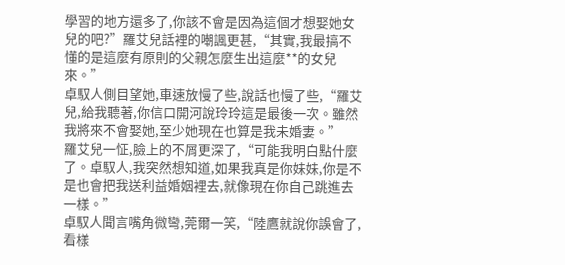學習的地方還多了,你該不會是因為這個才想娶她女兒的吧?”羅艾兒話裡的嘲諷更甚,“其實,我最搞不懂的是這麼有原則的父親怎麼生出這麼**的女兒來。”
卓馭人側目望她,車速放慢了些,說話也慢了些,“羅艾兒,給我聽著,你信口開河說玲玲這是最後一次。雖然我將來不會娶她,至少她現在也算是我未婚妻。”
羅艾兒一怔,臉上的不屑更深了,“可能我明白點什麼了。卓馭人,我突然想知道,如果我真是你妹妹,你是不是也會把我送利益婚姻裡去,就像現在你自己跳進去一樣。”
卓馭人聞言嘴角微彎,莞爾一笑,“陸鷹就說你誤會了,看樣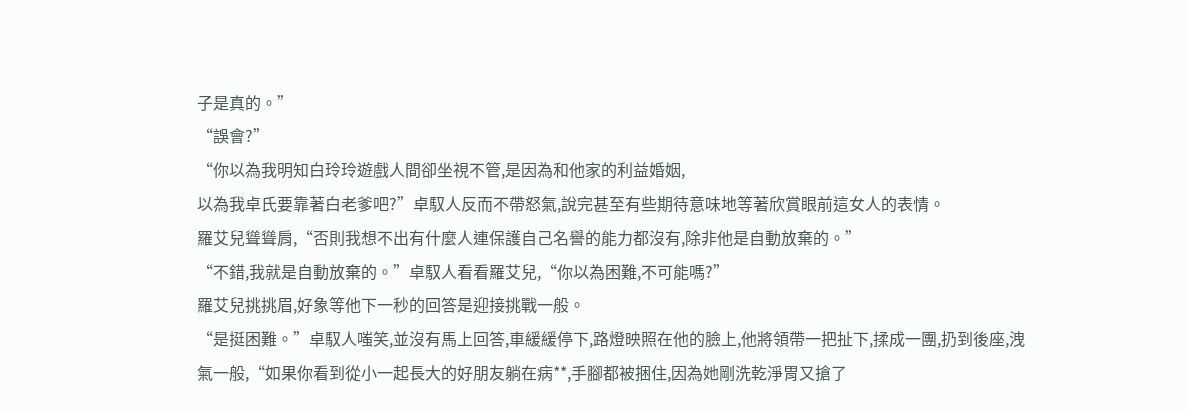子是真的。”
“誤會?”
“你以為我明知白玲玲遊戲人間卻坐視不管,是因為和他家的利益婚姻,
以為我卓氏要靠著白老爹吧?”卓馭人反而不帶怒氣,說完甚至有些期待意味地等著欣賞眼前這女人的表情。
羅艾兒聳聳肩,“否則我想不出有什麼人連保護自己名譽的能力都沒有,除非他是自動放棄的。”
“不錯,我就是自動放棄的。”卓馭人看看羅艾兒,“你以為困難,不可能嗎?”
羅艾兒挑挑眉,好象等他下一秒的回答是迎接挑戰一般。
“是挺困難。”卓馭人嗤笑,並沒有馬上回答,車緩緩停下,路燈映照在他的臉上,他將領帶一把扯下,揉成一團,扔到後座,洩氣一般,“如果你看到從小一起長大的好朋友躺在病**,手腳都被捆住,因為她剛洗乾淨胃又搶了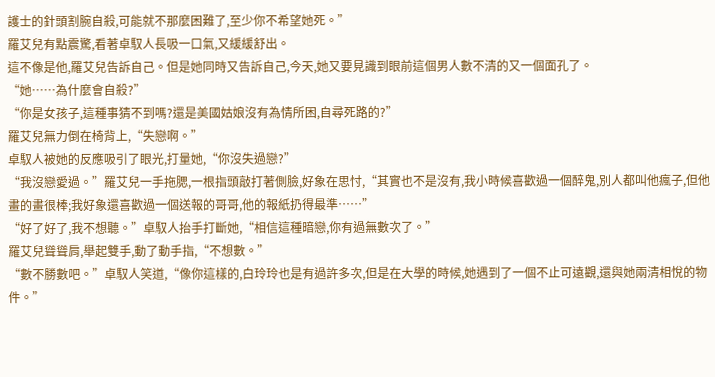護士的針頭割腕自殺,可能就不那麼困難了,至少你不希望她死。”
羅艾兒有點震驚,看著卓馭人長吸一口氣,又緩緩舒出。
這不像是他,羅艾兒告訴自己。但是她同時又告訴自己,今天,她又要見識到眼前這個男人數不清的又一個面孔了。
“她……為什麼會自殺?”
“你是女孩子,這種事猜不到嗎?還是美國姑娘沒有為情所困,自尋死路的?”
羅艾兒無力倒在椅背上,“失戀啊。”
卓馭人被她的反應吸引了眼光,打量她,“你沒失過戀?”
“我沒戀愛過。”羅艾兒一手拖腮,一根指頭敲打著側臉,好象在思忖,“其實也不是沒有,我小時候喜歡過一個醉鬼,別人都叫他瘋子,但他畫的畫很棒;我好象還喜歡過一個送報的哥哥,他的報紙扔得最準……”
“好了好了,我不想聽。”卓馭人抬手打斷她,“相信這種暗戀,你有過無數次了。”
羅艾兒聳聳肩,舉起雙手,動了動手指,“不想數。”
“數不勝數吧。”卓馭人笑道,“像你這樣的,白玲玲也是有過許多次,但是在大學的時候,她遇到了一個不止可遠觀,還與她兩清相悅的物件。”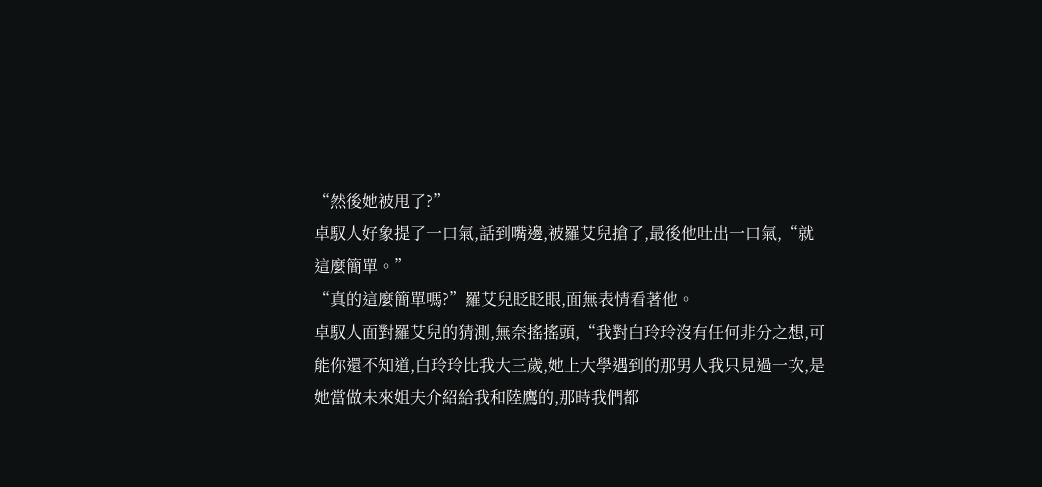“然後她被甩了?”
卓馭人好象提了一口氣,話到嘴邊,被羅艾兒搶了,最後他吐出一口氣,“就這麼簡單。”
“真的這麼簡單嗎?”羅艾兒眨眨眼,面無表情看著他。
卓馭人面對羅艾兒的猜測,無奈搖搖頭,“我對白玲玲沒有任何非分之想,可能你還不知道,白玲玲比我大三歲,她上大學遇到的那男人我只見過一次,是她當做未來姐夫介紹給我和陸鷹的,那時我們都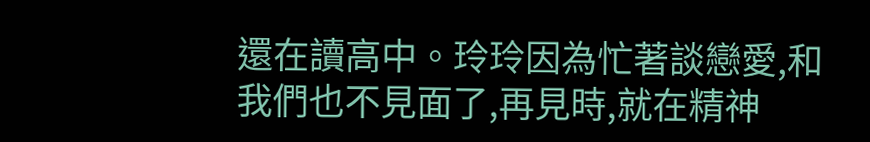還在讀高中。玲玲因為忙著談戀愛,和我們也不見面了,再見時,就在精神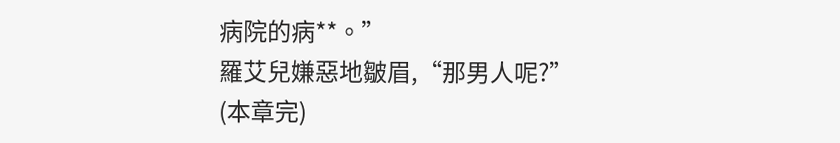病院的病**。”
羅艾兒嫌惡地皺眉,“那男人呢?”
(本章完)